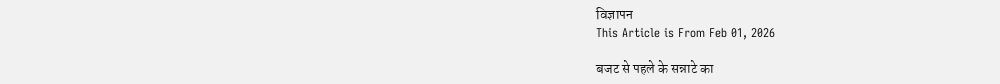विज्ञापन
This Article is From Feb 01, 2026

बजट से पहले के सन्नाटे का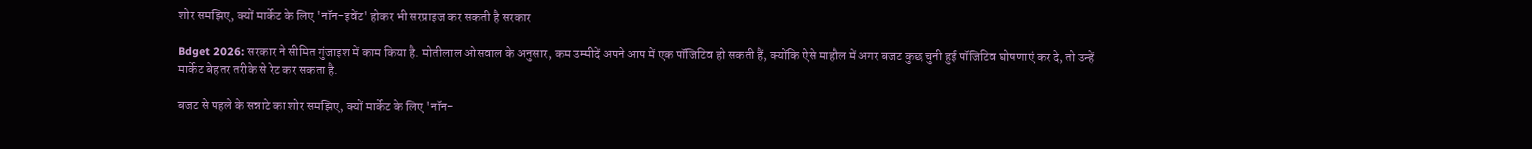शोर समझिए, क्‍यों मार्केट के लिए 'नॉन-इवेंट' होकर भी सरप्राइज कर सकती है सरकार

Bdget 2026: सरकार ने सीमित गुंजाइश में काम किया है. मोतीलाल ओसवाल के अनुसार, कम उम्मीदें अपने आप में एक पॉजिटिव हो सकती हैं, क्योंकि ऐसे माहौल में अगर बजट कुछ चुनी हुई पॉजिटिव घोषणाएं कर दे, तो उन्हें मार्केट बेहतर तरीके से रेट कर सकता है.

बजट से पहले के सन्नाटे का शोर समझिए, क्‍यों मार्केट के लिए 'नॉन-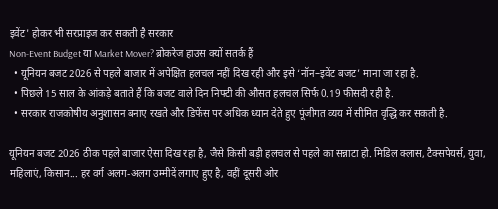इवेंट' होकर भी सरप्राइज कर सकती है सरकार
Non-Event Budget या Market Mover? ब्रोकरेज हाउस क्यों सतर्क हैं
  • यूनियन बजट 2026 से पहले बाजार में अपेक्षित हलचल नहीं दिख रही और इसे ‘नॉन–इवेंट बजट’ माना जा रहा है.
  • पिछले 15 साल के आंकड़े बताते हैं कि बजट वाले दिन निफ्टी की औसत हलचल सिर्फ 0.19 फीसदी रही है.
  • सरकार राजकोषीय अनुशासन बनाए रखते और डिफेंस पर अधिक ध्यान देते हुए पूंजीगत व्यय में सीमित वृद्धि कर सकती है.

यूनियन बजट 2026 ठीक पहले बाजार ऐसा दिख रहा है, जैसे किसी बड़ी हलचल से पहले का सन्नाटा हो. मिडिल क्‍लास, टैक्‍सपेयर्स, युवा, महिलाएं, किसान... हर वर्ग अलग-अलग उम्‍मीदें लगाए हुए है, वहीं दूसरी ओर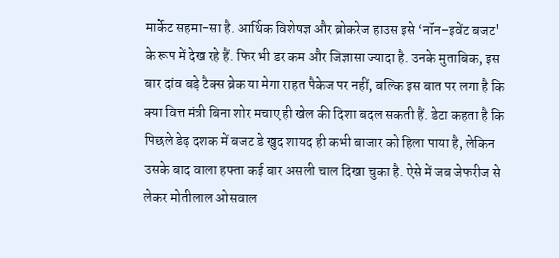मार्केट सहमा-सा है. आर्थिक विशेषज्ञ और ब्रोकरेज हाउस इसे ‘नॉन–इवेंट बजट' के रूप में देख रहे हैं. फिर भी डर कम और जिज्ञासा ज्यादा है. उनके मुताबिक, इस बार दांव बड़े टैक्स ब्रेक या मेगा राहत पैकेज पर नहीं, बल्कि इस बात पर लगा है कि क्या वित्त मंत्री बिना शोर मचाए ही खेल की दिशा बदल सकती हैं. डेटा कहता है कि पिछले डेढ़ दशक में बजट डे खुद शायद ही कभी बाजार को हिला पाया है, लेकिन उसके बाद वाला हफ्ता कई बार असली चाल दिखा चुका है. ऐसे में जब जेफरीज से लेकर मोतीलाल ओसवाल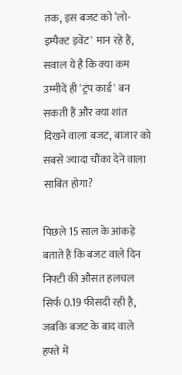तक, इस बजट को ‘लो-इम्पैक्ट इवेंट' मान रहे हैं, सवाल ये है कि क्या कम उम्मीदें ही 'ट्रंप कार्ड' बन सकती हैं और क्या शांत दिखने वाला बजट, बाजार को सबसे ज्यादा चौंका देने वाला साबित होगा?

पिछले 15 साल के आंकड़े बताते हैं कि बजट वाले दिन निफ्टी की औसत हलचल सिर्फ 0.19 फीसदी रही है, जबकि बजट के बाद वाले हफ्ते में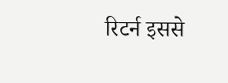रिटर्न इससे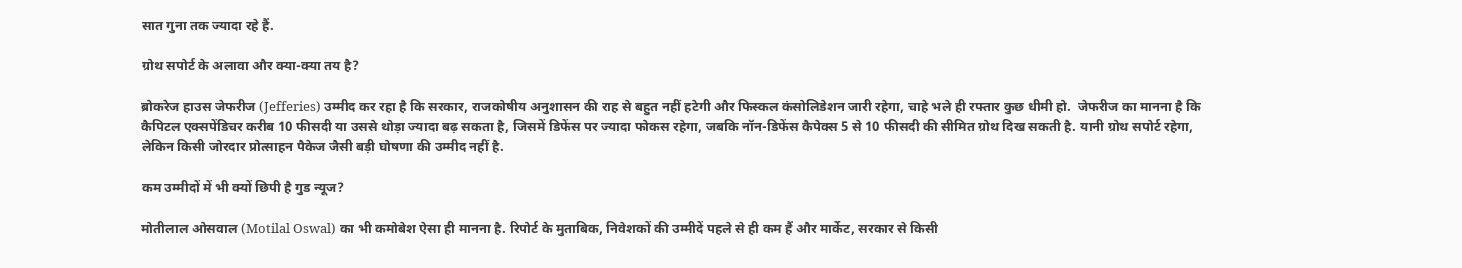सात गुना तक ज्यादा रहे हैं.

ग्रोथ सपोर्ट के अलावा और क्‍या-क्‍या तय है?

ब्रोकरेज हाउस जेफरीज (Jefferies) उम्मीद कर रहा है कि सरकार, राजकोषीय अनुशासन की राह से बहुत नहीं हटेगी और फिस्कल कंसोलिडेशन जारी रहेगा, चाहे भले ही रफ्तार कुछ धीमी हो.  जेफरीज का मानना है कि कैपिटल एक्सपेंडिचर करीब 10 फीसदी या उससे थोड़ा ज्यादा बढ़ सकता है, जिसमें डिफेंस पर ज्‍यादा फोकस रहेगा, जबकि नॉन-डिफेंस कैपेक्स 5 से 10 फीसदी की सीमित ग्रोथ दिख सकती है. यानी ग्रोथ सपोर्ट रहेगा, लेकिन किसी जोरदार प्रोत्साहन पैकेज जैसी बड़ी घोषणा की उम्मीद नहीं है.

कम उम्‍मीदों में भी क्‍यों छिपी है गुड न्‍यूज?

मोतीलाल ओसवाल (Motilal Oswal) का भी कमोबेश ऐसा ही मानना है. रिपोर्ट के मुताबिक, निवेशकों की उम्मीदें पहले से ही कम हैं और मार्केट, सरकार से किसी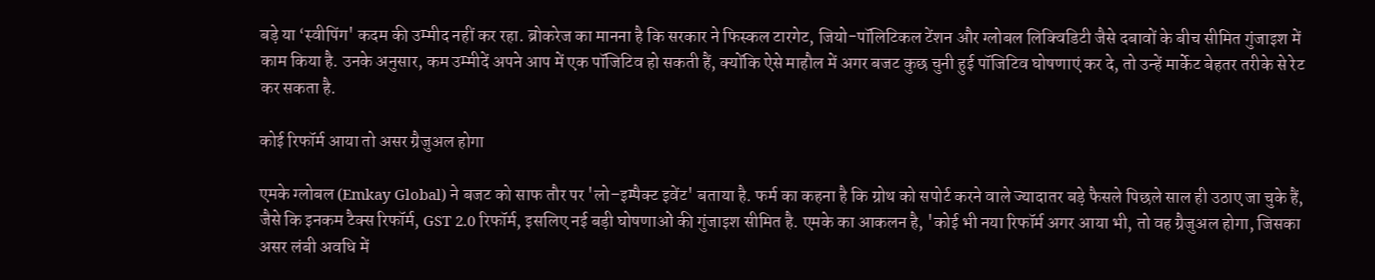बड़े या ‘स्वीपिंग' कदम की उम्मीद नहीं कर रहा. ब्रोकरेज का मानना है कि सरकार ने फिस्कल टारगेट, जियो-पॉलिटिकल टेंशन और ग्लोबल लिक्विडिटी जैसे दबावों के बीच सीमित गुंजाइश में काम किया है. उनके अनुसार, कम उम्मीदें अपने आप में एक पॉजिटिव हो सकती हैं, क्योंकि ऐसे माहौल में अगर बजट कुछ चुनी हुई पॉजिटिव घोषणाएं कर दे, तो उन्हें मार्केट बेहतर तरीके से रेट कर सकता है.

कोई रिफॉर्म आया तो असर ग्रैजुअल होगा

एमके ग्‍लोबल (Emkay Global) ने बजट को साफ तौर पर 'लो–इम्पैक्ट इवेंट' बताया है. फर्म का कहना है कि ग्रोथ को सपोर्ट करने वाले ज्यादातर बड़े फैसले पिछले साल ही उठाए जा चुके हैं, जैसे कि इनकम टैक्‍स रिफॉर्म, GST 2.0 रिफॉर्म, इसलिए नई बड़ी घोषणाओं की गुंजाइश सीमित है. एमके का आकलन है, 'कोई भी नया रिफॉर्म अगर आया भी, तो वह ग्रैजुअल होगा, जिसका असर लंबी अवधि में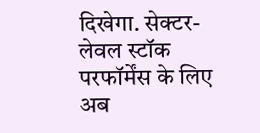दिखेगा. सेक्टर-लेवल स्टॉक परफॉर्मेंस के लिए अब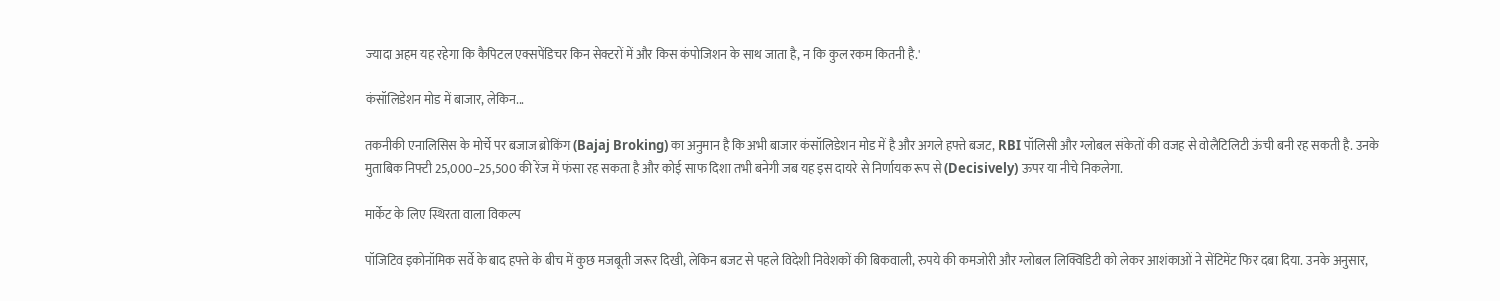ज्‍यादा अहम यह रहेगा कि कैपिटल एक्सपेंडिचर किन सेक्टरों में और किस कंपोजिशन के साथ जाता है, न कि कुल रकम कितनी है.'

कंसॉलिडेशन मोड में बाजार, लेकिन...

तकनीकी एनालिसिस के मोर्चे पर बजाज ब्रोकिंग (Bajaj Broking) का अनुमान है कि अभी बाजार कंसॉलिडेशन मोड में है और अगले हफ्ते बजट, RBI पॉलिसी और ग्लोबल संकेतों की वजह से वोलैटिलिटी ऊंची बनी रह सकती है. उनके मुताबिक निफ्टी 25,000–25,500 की रेंज में फंसा रह सकता है और कोई साफ दिशा तभी बनेगी जब यह इस दायरे से निर्णायक रूप से (Decisively) ऊपर या नीचे निकलेगा.

मार्केट के लिए स्थिरता वाला विकल्‍प

पॉजिटिव इकोनॉमिक सर्वे के बाद हफ्ते के बीच में कुछ मजबूती जरूर दिखी, लेकिन बजट से पहले विदेशी निवेशकों की बिकवाली, रुपये की कमजोरी और ग्लोबल लिक्विडिटी को लेकर आशंकाओं ने सेंटिमेंट फिर दबा दिया. उनके अनुसार,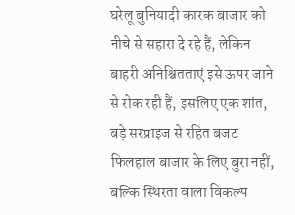घरेलू बुनियादी कारक बाजार को नीचे से सहारा दे रहे हैं, लेकिन बाहरी अनिश्चितताएं इसे ऊपर जाने से रोक रही हैं, इसलिए एक शांत, बड़े सरप्राइज से रहित बजट फिलहाल बाजार के लिए बुरा नहीं, बल्कि स्थिरता वाला विकल्प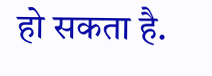हो सकता है.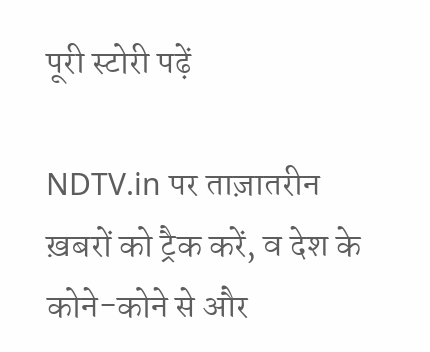पूरी स्टोरी पढ़ें

NDTV.in पर ताज़ातरीन ख़बरों को ट्रैक करें, व देश के कोने-कोने से और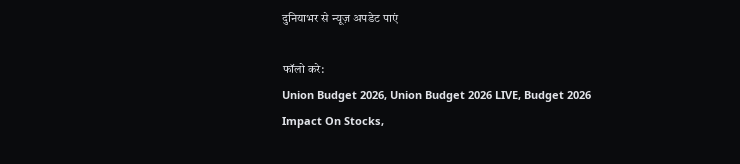दुनियाभर से न्यूज़ अपडेट पाएं

फॉलो करे:
Union Budget 2026, Union Budget 2026 LIVE, Budget 2026 Impact On Stocks,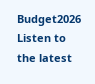Budget2026
Listen to the latest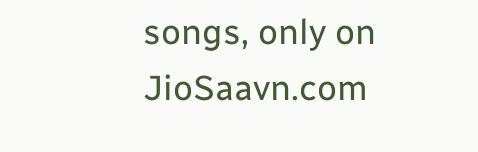songs, only on JioSaavn.com